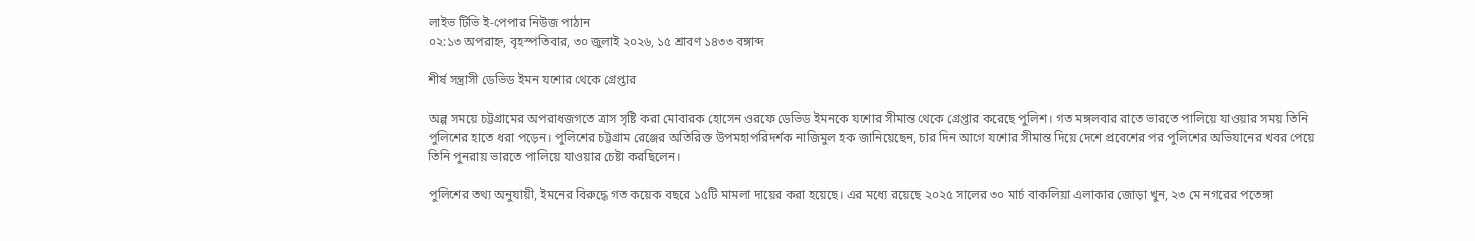লাইভ টিভি ই-পেপার নিউজ পাঠান
০২:১৩ অপরাহ্ন, বৃহস্পতিবার, ৩০ জুলাই ২০২৬, ১৫ শ্রাবণ ১৪৩৩ বঙ্গাব্দ

শীর্ষ সন্ত্রাসী ডেভিড ইমন যশোর থেকে গ্রেপ্তার

অল্প সময়ে চট্টগ্রামের অপরাধজগতে ত্রাস সৃষ্টি করা মোবারক হোসেন ওরফে ডেভিড ইমনকে যশোর সীমান্ত থেকে গ্রেপ্তার করেছে পুলিশ। গত মঙ্গলবার রাতে ভারতে পালিয়ে যাওয়ার সময় তিনি পুলিশের হাতে ধরা পড়েন। পুলিশের চট্টগ্রাম রেঞ্জের অতিরিক্ত উপমহাপরিদর্শক নাজিমুল হক জানিয়েছেন, চার দিন আগে যশোর সীমান্ত দিয়ে দেশে প্রবেশের পর পুলিশের অভিযানের খবর পেয়ে তিনি পুনরায় ভারতে পালিয়ে যাওয়ার চেষ্টা করছিলেন।

পুলিশের তথ্য অনুযায়ী, ইমনের বিরুদ্ধে গত কয়েক বছরে ১৫টি মামলা দায়ের করা হয়েছে। এর মধ্যে রয়েছে ২০২৫ সালের ৩০ মার্চ বাকলিয়া এলাকার জোড়া খুন, ২৩ মে নগরের পতেঙ্গা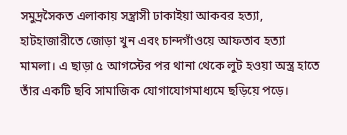সমুদ্রসৈকত এলাকায় সন্ত্রাসী ঢাকাইয়া আকবর হত্যা, হাটহাজারীতে জোড়া খুন এবং চান্দগাঁওয়ে আফতাব হত্যা মামলা। এ ছাড়া ৫ আগস্টের পর থানা থেকে লুট হওয়া অস্ত্র হাতে তাঁর একটি ছবি সামাজিক যোগাযোগমাধ্যমে ছড়িয়ে পড়ে।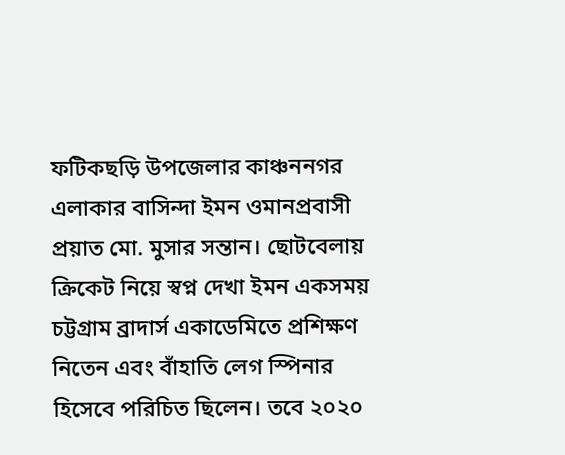ফটিকছড়ি উপজেলার কাঞ্চননগর এলাকার বাসিন্দা ইমন ওমানপ্রবাসী প্রয়াত মো. মুসার সন্তান। ছোটবেলায় ক্রিকেট নিয়ে স্বপ্ন দেখা ইমন একসময় চট্টগ্রাম ব্রাদার্স একাডেমিতে প্রশিক্ষণ নিতেন এবং বাঁহাতি লেগ স্পিনার হিসেবে পরিচিত ছিলেন। তবে ২০২০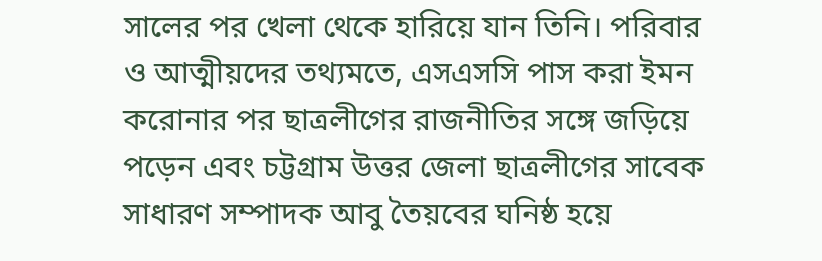সালের পর খেলা থেকে হারিয়ে যান তিনি। পরিবার ও আত্মীয়দের তথ্যমতে, এসএসসি পাস করা ইমন করোনার পর ছাত্রলীগের রাজনীতির সঙ্গে জড়িয়ে পড়েন এবং চট্টগ্রাম উত্তর জেলা ছাত্রলীগের সাবেক সাধারণ সম্পাদক আবু তৈয়বের ঘনিষ্ঠ হয়ে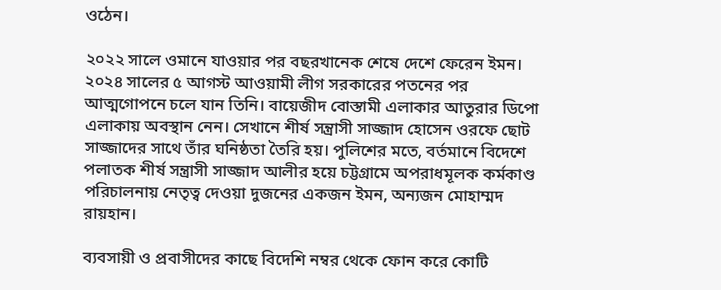ওঠেন।

২০২২ সালে ওমানে যাওয়ার পর বছরখানেক শেষে দেশে ফেরেন ইমন। ২০২৪ সালের ৫ আগস্ট আওয়ামী লীগ সরকারের পতনের পর আত্মগোপনে চলে যান তিনি। বায়েজীদ বোস্তামী এলাকার আতুরার ডিপো এলাকায় অবস্থান নেন। সেখানে শীর্ষ সন্ত্রাসী সাজ্জাদ হোসেন ওরফে ছোট সাজ্জাদের সাথে তাঁর ঘনিষ্ঠতা তৈরি হয়। পুলিশের মতে, বর্তমানে বিদেশে পলাতক শীর্ষ সন্ত্রাসী সাজ্জাদ আলীর হয়ে চট্টগ্রামে অপরাধমূলক কর্মকাণ্ড পরিচালনায় নেতৃত্ব দেওয়া দুজনের একজন ইমন, অন্যজন মোহাম্মদ রায়হান।

ব্যবসায়ী ও প্রবাসীদের কাছে বিদেশি নম্বর থেকে ফোন করে কোটি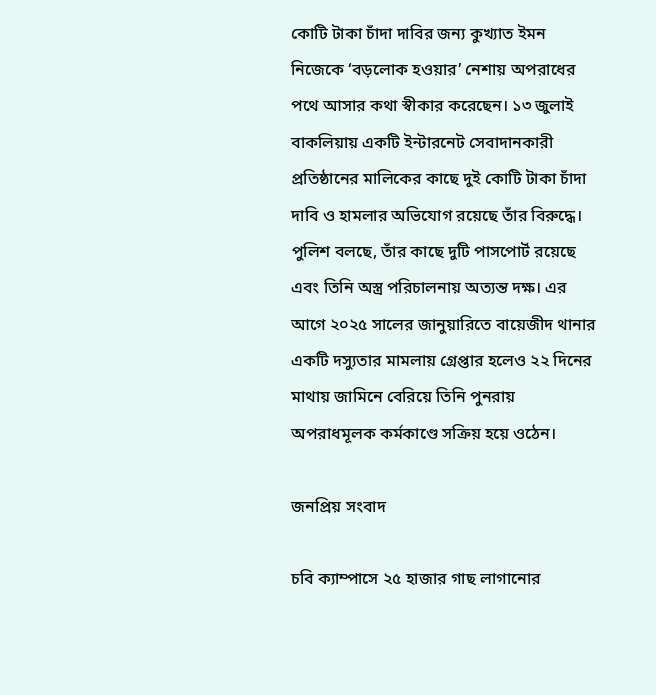কোটি টাকা চাঁদা দাবির জন্য কুখ্যাত ইমন নিজেকে ‘বড়লোক হওয়ার’ নেশায় অপরাধের পথে আসার কথা স্বীকার করেছেন। ১৩ জুলাই বাকলিয়ায় একটি ইন্টারনেট সেবাদানকারী প্রতিষ্ঠানের মালিকের কাছে দুই কোটি টাকা চাঁদা দাবি ও হামলার অভিযোগ রয়েছে তাঁর বিরুদ্ধে। পুলিশ বলছে, তাঁর কাছে দুটি পাসপোর্ট রয়েছে এবং তিনি অস্ত্র পরিচালনায় অত্যন্ত দক্ষ। এর আগে ২০২৫ সালের জানুয়ারিতে বায়েজীদ থানার একটি দস্যুতার মামলায় গ্রেপ্তার হলেও ২২ দিনের মাথায় জামিনে বেরিয়ে তিনি পুনরায় অপরাধমূলক কর্মকাণ্ডে সক্রিয় হয়ে ওঠেন।

জনপ্রিয় সংবাদ

চবি ক্যাম্পাসে ২৫ হাজার গাছ লাগানোর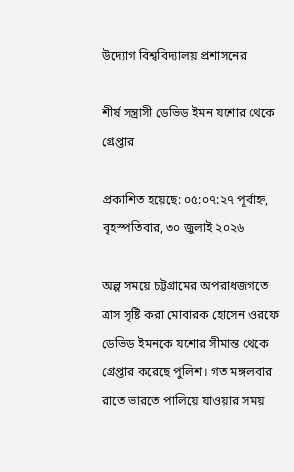উদ্যোগ বিশ্ববিদ্যালয় প্রশাসনের

শীর্ষ সন্ত্রাসী ডেভিড ইমন যশোর থেকে গ্রেপ্তার

প্রকাশিত হয়েছে: ০৫:০৭:২৭ পূর্বাহ্ন, বৃহস্পতিবার, ৩০ জুলাই ২০২৬

অল্প সময়ে চট্টগ্রামের অপরাধজগতে ত্রাস সৃষ্টি করা মোবারক হোসেন ওরফে ডেভিড ইমনকে যশোর সীমান্ত থেকে গ্রেপ্তার করেছে পুলিশ। গত মঙ্গলবার রাতে ভারতে পালিয়ে যাওয়ার সময়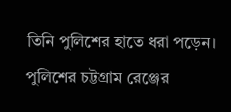তিনি পুলিশের হাতে ধরা পড়েন। পুলিশের চট্টগ্রাম রেঞ্জের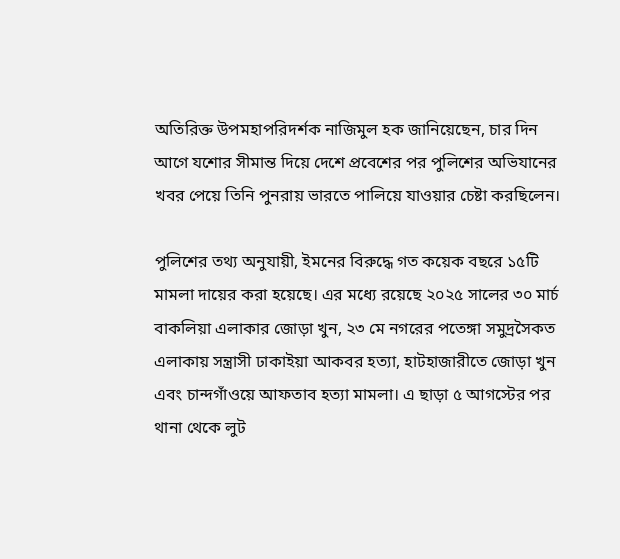অতিরিক্ত উপমহাপরিদর্শক নাজিমুল হক জানিয়েছেন, চার দিন আগে যশোর সীমান্ত দিয়ে দেশে প্রবেশের পর পুলিশের অভিযানের খবর পেয়ে তিনি পুনরায় ভারতে পালিয়ে যাওয়ার চেষ্টা করছিলেন।

পুলিশের তথ্য অনুযায়ী, ইমনের বিরুদ্ধে গত কয়েক বছরে ১৫টি মামলা দায়ের করা হয়েছে। এর মধ্যে রয়েছে ২০২৫ সালের ৩০ মার্চ বাকলিয়া এলাকার জোড়া খুন, ২৩ মে নগরের পতেঙ্গা সমুদ্রসৈকত এলাকায় সন্ত্রাসী ঢাকাইয়া আকবর হত্যা, হাটহাজারীতে জোড়া খুন এবং চান্দগাঁওয়ে আফতাব হত্যা মামলা। এ ছাড়া ৫ আগস্টের পর থানা থেকে লুট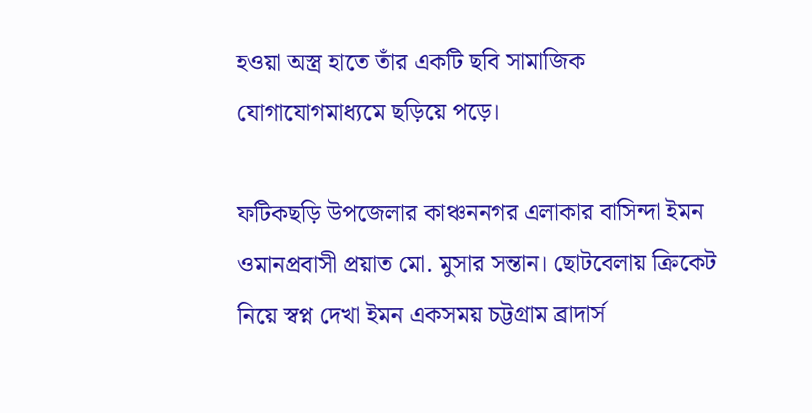হওয়া অস্ত্র হাতে তাঁর একটি ছবি সামাজিক যোগাযোগমাধ্যমে ছড়িয়ে পড়ে।

ফটিকছড়ি উপজেলার কাঞ্চননগর এলাকার বাসিন্দা ইমন ওমানপ্রবাসী প্রয়াত মো. মুসার সন্তান। ছোটবেলায় ক্রিকেট নিয়ে স্বপ্ন দেখা ইমন একসময় চট্টগ্রাম ব্রাদার্স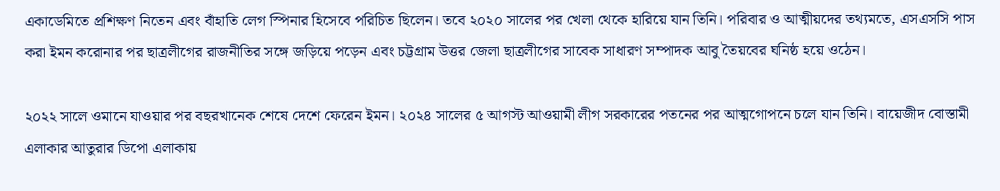একাডেমিতে প্রশিক্ষণ নিতেন এবং বাঁহাতি লেগ স্পিনার হিসেবে পরিচিত ছিলেন। তবে ২০২০ সালের পর খেলা থেকে হারিয়ে যান তিনি। পরিবার ও আত্মীয়দের তথ্যমতে, এসএসসি পাস করা ইমন করোনার পর ছাত্রলীগের রাজনীতির সঙ্গে জড়িয়ে পড়েন এবং চট্টগ্রাম উত্তর জেলা ছাত্রলীগের সাবেক সাধারণ সম্পাদক আবু তৈয়বের ঘনিষ্ঠ হয়ে ওঠেন।

২০২২ সালে ওমানে যাওয়ার পর বছরখানেক শেষে দেশে ফেরেন ইমন। ২০২৪ সালের ৫ আগস্ট আওয়ামী লীগ সরকারের পতনের পর আত্মগোপনে চলে যান তিনি। বায়েজীদ বোস্তামী এলাকার আতুরার ডিপো এলাকায়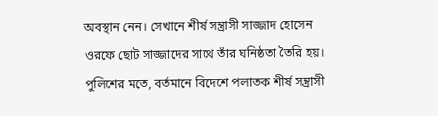অবস্থান নেন। সেখানে শীর্ষ সন্ত্রাসী সাজ্জাদ হোসেন ওরফে ছোট সাজ্জাদের সাথে তাঁর ঘনিষ্ঠতা তৈরি হয়। পুলিশের মতে, বর্তমানে বিদেশে পলাতক শীর্ষ সন্ত্রাসী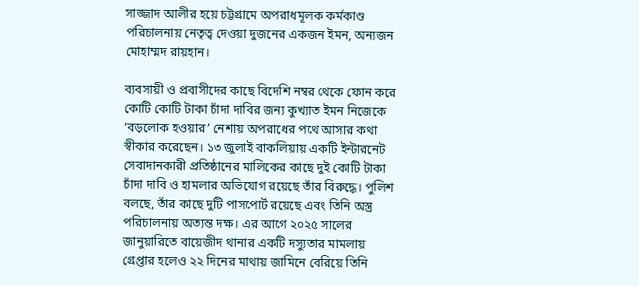সাজ্জাদ আলীর হয়ে চট্টগ্রামে অপরাধমূলক কর্মকাণ্ড পরিচালনায় নেতৃত্ব দেওয়া দুজনের একজন ইমন, অন্যজন মোহাম্মদ রায়হান।

ব্যবসায়ী ও প্রবাসীদের কাছে বিদেশি নম্বর থেকে ফোন করে কোটি কোটি টাকা চাঁদা দাবির জন্য কুখ্যাত ইমন নিজেকে ‘বড়লোক হওয়ার’ নেশায় অপরাধের পথে আসার কথা স্বীকার করেছেন। ১৩ জুলাই বাকলিয়ায় একটি ইন্টারনেট সেবাদানকারী প্রতিষ্ঠানের মালিকের কাছে দুই কোটি টাকা চাঁদা দাবি ও হামলার অভিযোগ রয়েছে তাঁর বিরুদ্ধে। পুলিশ বলছে, তাঁর কাছে দুটি পাসপোর্ট রয়েছে এবং তিনি অস্ত্র পরিচালনায় অত্যন্ত দক্ষ। এর আগে ২০২৫ সালের জানুয়ারিতে বায়েজীদ থানার একটি দস্যুতার মামলায় গ্রেপ্তার হলেও ২২ দিনের মাথায় জামিনে বেরিয়ে তিনি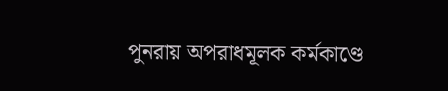পুনরায় অপরাধমূলক কর্মকাণ্ডে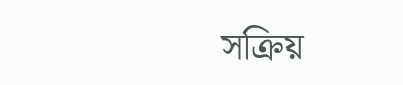সক্রিয়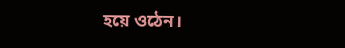হয়ে ওঠেন।